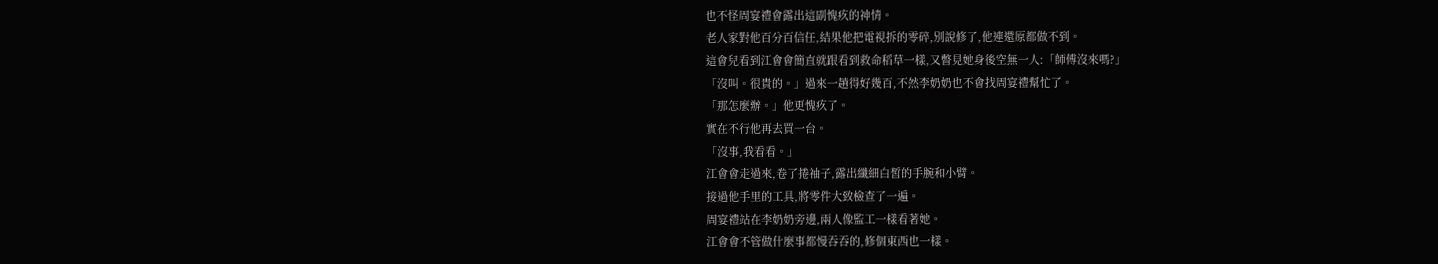也不怪周宴禮會露出這副愧疚的神情。
老人家對他百分百信任,結果他把電視拆的零碎,別說修了,他連還原都做不到。
這會兒看到江會會簡直就跟看到救命稻草一樣,又瞥見她身後空無一人:「師傅沒來嗎?」
「沒叫。很貴的。」過來一趟得好幾百,不然李奶奶也不會找周宴禮幫忙了。
「那怎麼辦。」他更愧疚了。
實在不行他再去買一台。
「沒事,我看看。」
江會會走過來,卷了捲袖子,露出纖細白皙的手腕和小臂。
接過他手里的工具,將零件大致檢查了一遍。
周宴禮站在李奶奶旁邊,兩人像監工一樣看著她。
江會會不管做什麼事都慢吞吞的,修個東西也一樣。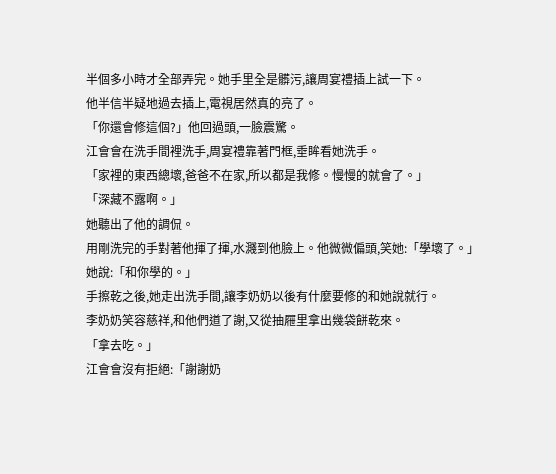半個多小時才全部弄完。她手里全是髒污,讓周宴禮插上試一下。
他半信半疑地過去插上,電視居然真的亮了。
「你還會修這個?」他回過頭,一臉震驚。
江會會在洗手間裡洗手,周宴禮靠著門框,垂眸看她洗手。
「家裡的東西總壞,爸爸不在家,所以都是我修。慢慢的就會了。」
「深藏不露啊。」
她聽出了他的調侃。
用剛洗完的手對著他揮了揮,水濺到他臉上。他微微偏頭,笑她:「學壞了。」
她說:「和你學的。」
手擦乾之後,她走出洗手間,讓李奶奶以後有什麼要修的和她說就行。
李奶奶笑容慈祥,和他們道了謝,又從抽屜里拿出幾袋餅乾來。
「拿去吃。」
江會會沒有拒絕:「謝謝奶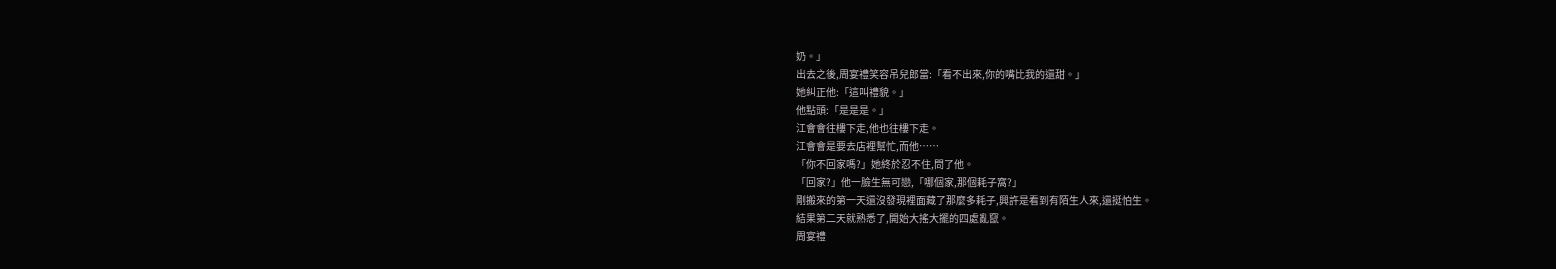奶。」
出去之後,周宴禮笑容吊兒郎當:「看不出來,你的嘴比我的還甜。」
她糾正他:「這叫禮貌。」
他點頭:「是是是。」
江會會往樓下走,他也往樓下走。
江會會是要去店裡幫忙,而他……
「你不回家嗎?」她終於忍不住,問了他。
「回家?」他一臉生無可戀,「哪個家,那個耗子窩?」
剛搬來的第一天還沒發現裡面藏了那麼多耗子,興許是看到有陌生人來,還挺怕生。
結果第二天就熟悉了,開始大搖大擺的四處亂竄。
周宴禮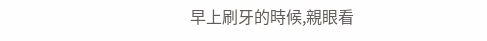早上刷牙的時候,親眼看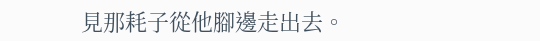見那耗子從他腳邊走出去。